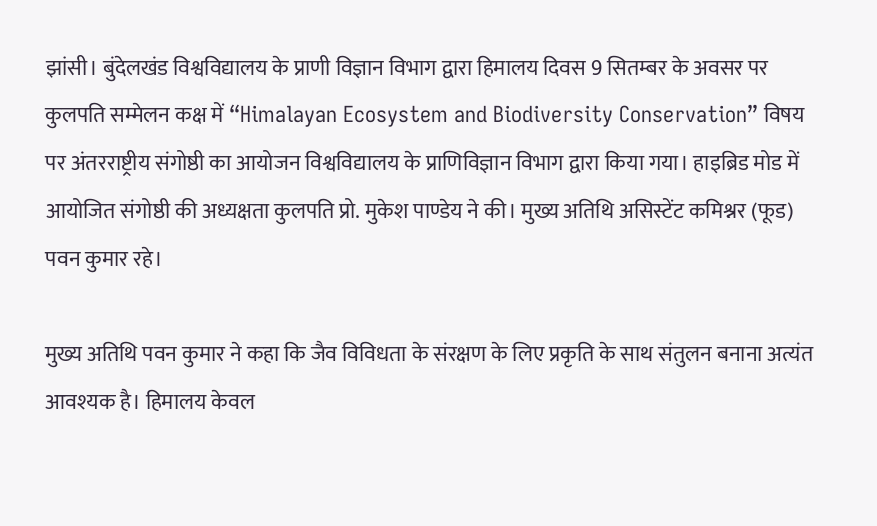झांसी। बुंदेलखंड विश्वविद्यालय के प्राणी विज्ञान विभाग द्वारा हिमालय दिवस 9 सितम्बर के अवसर पर कुलपति सम्मेलन कक्ष में “Himalayan Ecosystem and Biodiversity Conservation” विषय पर अंतरराष्ट्रीय संगोष्ठी का आयोजन विश्वविद्यालय के प्राणिविज्ञान विभाग द्वारा किया गया। हाइब्रिड मोड में आयोजित संगोष्ठी की अध्यक्षता कुलपति प्रो. मुकेश पाण्डेय ने की। मुख्य अतिथि असिस्टेंट कमिश्नर (फूड) पवन कुमार रहे।

मुख्य अतिथि पवन कुमार ने कहा कि जैव विविधता के संरक्षण के लिए प्रकृति के साथ संतुलन बनाना अत्यंत आवश्यक है। हिमालय केवल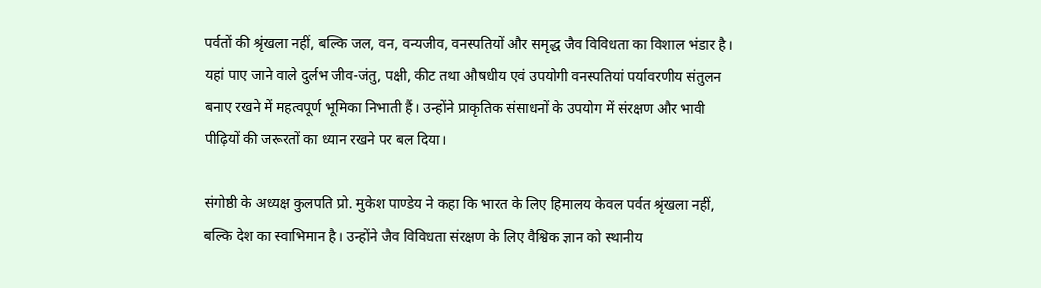पर्वतों की श्रृंखला नहीं, बल्कि जल, वन, वन्यजीव, वनस्पतियों और समृद्ध जैव विविधता का विशाल भंडार है। यहां पाए जाने वाले दुर्लभ जीव-जंतु, पक्षी, कीट तथा औषधीय एवं उपयोगी वनस्पतियां पर्यावरणीय संतुलन बनाए रखने में महत्वपूर्ण भूमिका निभाती हैं। उन्होंने प्राकृतिक संसाधनों के उपयोग में संरक्षण और भावी पीढ़ियों की जरूरतों का ध्यान रखने पर बल दिया।

संगोष्ठी के अध्यक्ष कुलपति प्रो. मुकेश पाण्डेय ने कहा कि भारत के लिए हिमालय केवल पर्वत श्रृंखला नहीं, बल्कि देश का स्वाभिमान है। उन्होंने जैव विविधता संरक्षण के लिए वैश्विक ज्ञान को स्थानीय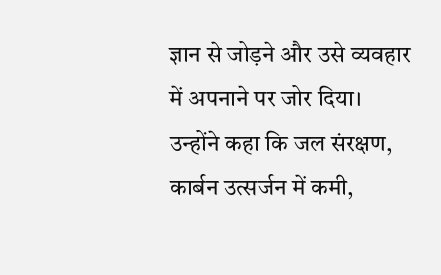ज्ञान से जोड़ने और उसे व्यवहार में अपनाने पर जोर दिया। उन्होंने कहा कि जल संरक्षण, कार्बन उत्सर्जन में कमी,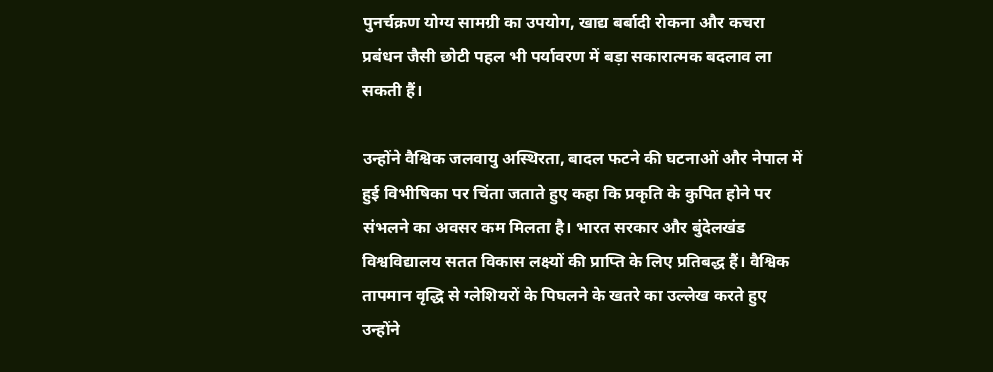पुनर्चक्रण योग्य सामग्री का उपयोग, खाद्य बर्बादी रोकना और कचरा प्रबंधन जैसी छोटी पहल भी पर्यावरण में बड़ा सकारात्मक बदलाव ला सकती हैं।

उन्होंने वैश्विक जलवायु अस्थिरता, बादल फटने की घटनाओं और नेपाल में हुई विभीषिका पर चिंता जताते हुए कहा कि प्रकृति के कुपित होने पर संभलने का अवसर कम मिलता है। भारत सरकार और बुंदेलखंड विश्वविद्यालय सतत विकास लक्ष्यों की प्राप्ति के लिए प्रतिबद्ध हैं। वैश्विक तापमान वृद्धि से ग्लेशियरों के पिघलने के खतरे का उल्लेख करते हुए उन्होंने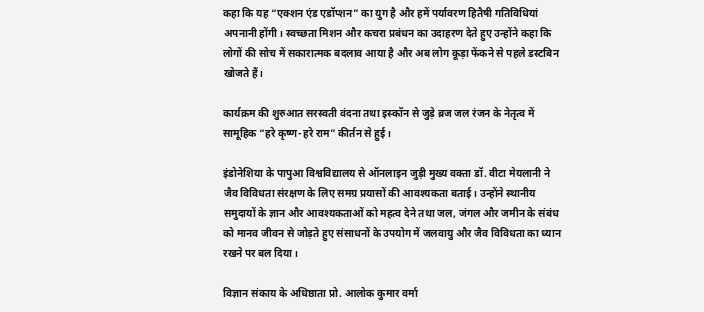कहा कि यह “एक्शन एंड एडॉप्शन” का युग है और हमें पर्यावरण हितैषी गतिविधियां अपनानी होंगी। स्वच्छता मिशन और कचरा प्रबंधन का उदाहरण देते हुए उन्होंने कहा कि लोगों की सोच में सकारात्मक बदलाव आया है और अब लोग कूड़ा फेंकने से पहले डस्टबिन खोजते हैं।

कार्यक्रम की शुरुआत सरस्वती वंदना तथा इस्कॉन से जुड़े ब्रज जल रंजन के नेतृत्व में सामूहिक “हरे कृष्ण-हरे राम” कीर्तन से हुई।

इंडोनेशिया के पापुआ विश्वविद्यालय से ऑनलाइन जुड़ी मुख्य वक्ता डॉ. वीटा मेयलानी ने जैव विविधता संरक्षण के लिए समग्र प्रयासों की आवश्यकता बताई। उन्होंने स्थानीय समुदायों के ज्ञान और आवश्यकताओं को महत्व देने तथा जल, जंगल और जमीन के संबंध को मानव जीवन से जोड़ते हुए संसाधनों के उपयोग में जलवायु और जैव विविधता का ध्यान रखने पर बल दिया।

विज्ञान संकाय के अधिष्ठाता प्रो. आलोक कुमार वर्मा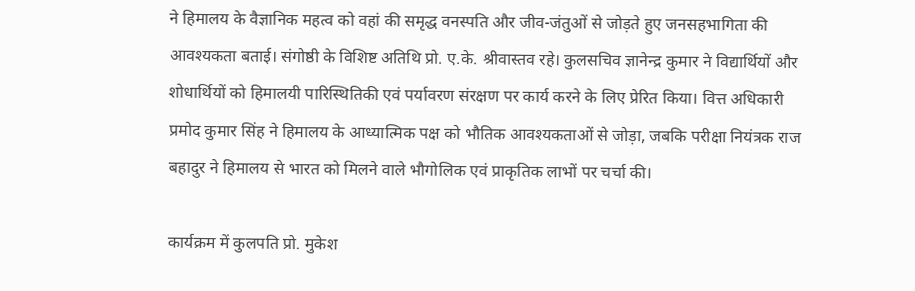ने हिमालय के वैज्ञानिक महत्व को वहां की समृद्ध वनस्पति और जीव-जंतुओं से जोड़ते हुए जनसहभागिता की आवश्यकता बताई। संगोष्ठी के विशिष्ट अतिथि प्रो. ए.के. श्रीवास्तव रहे। कुलसचिव ज्ञानेन्द्र कुमार ने विद्यार्थियों और शोधार्थियों को हिमालयी पारिस्थितिकी एवं पर्यावरण संरक्षण पर कार्य करने के लिए प्रेरित किया। वित्त अधिकारी प्रमोद कुमार सिंह ने हिमालय के आध्यात्मिक पक्ष को भौतिक आवश्यकताओं से जोड़ा, जबकि परीक्षा नियंत्रक राज बहादुर ने हिमालय से भारत को मिलने वाले भौगोलिक एवं प्राकृतिक लाभों पर चर्चा की।

कार्यक्रम में कुलपति प्रो. मुकेश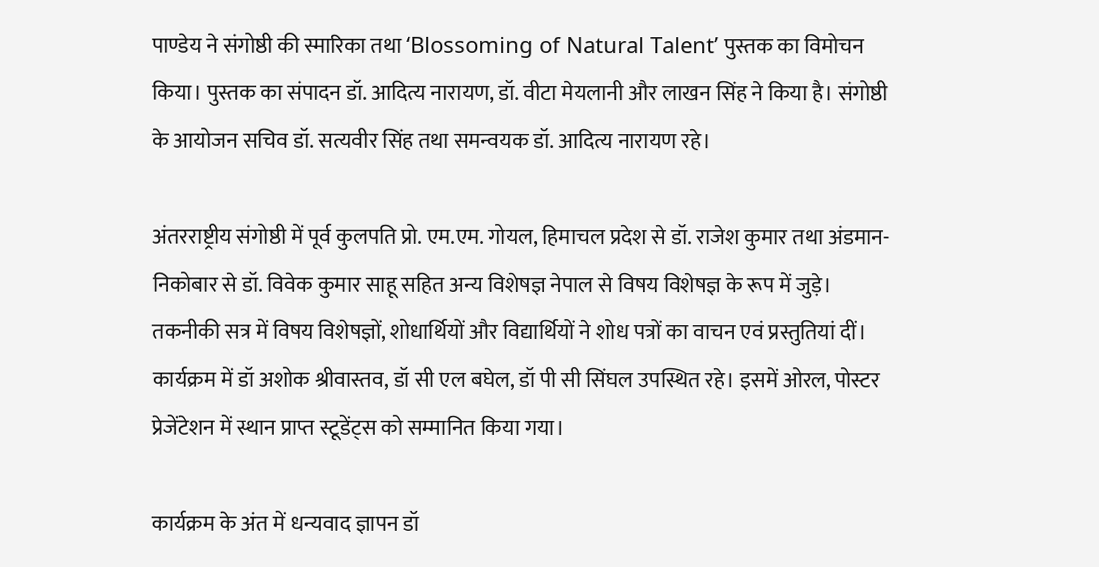पाण्डेय ने संगोष्ठी की स्मारिका तथा ‘Blossoming of Natural Talent’ पुस्तक का विमोचन किया। पुस्तक का संपादन डॉ. आदित्य नारायण, डॉ. वीटा मेयलानी और लाखन सिंह ने किया है। संगोष्ठी के आयोजन सचिव डॉ. सत्यवीर सिंह तथा समन्वयक डॉ. आदित्य नारायण रहे।

अंतरराष्ट्रीय संगोष्ठी में पूर्व कुलपति प्रो. एम.एम. गोयल, हिमाचल प्रदेश से डॉ. राजेश कुमार तथा अंडमान-निकोबार से डॉ. विवेक कुमार साहू सहित अन्य विशेषज्ञ नेपाल से विषय विशेषज्ञ के रूप में जुड़े। तकनीकी सत्र में विषय विशेषज्ञों, शोधार्थियों और विद्यार्थियों ने शोध पत्रों का वाचन एवं प्रस्तुतियां दीं। कार्यक्रम में डॉ अशोक श्रीवास्तव, डॉ सी एल बघेल, डॉ पी सी सिंघल उपस्थित रहे। इसमें ओरल, पोस्टर प्रेजेंटेशन में स्थान प्राप्त स्टूडेंट्स को सम्मानित किया गया।

कार्यक्रम के अंत में धन्यवाद ज्ञापन डॉ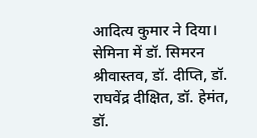आदित्य कुमार ने दिया। सेमिना में डॉ. सिमरन श्रीवास्तव, डॉ. दीप्ति, डॉ. राघवेंद्र दीक्षित, डॉ. हेमंत, डॉ.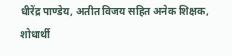धीरेंद्र पाण्डेय, अतीत विजय सहित अनेक शिक्षक, शोधार्थी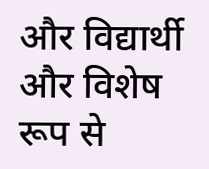और विद्यार्थी और विशेष रूप से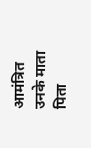आमंत्रित उनके माता पिता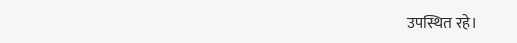उपस्थित रहे।